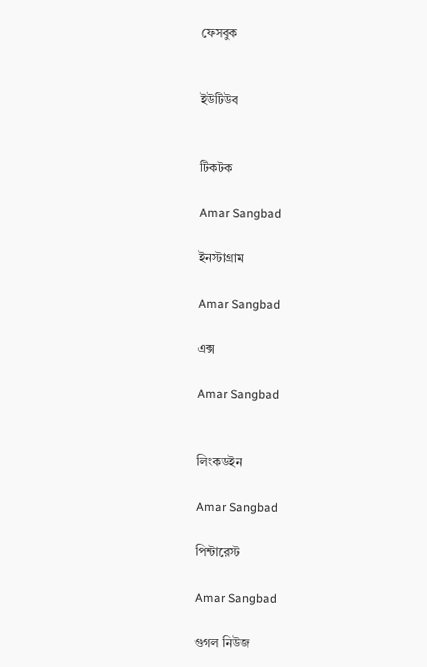ফেসবুক


ইউটিউব


টিকটক

Amar Sangbad

ইনস্টাগ্রাম

Amar Sangbad

এক্স

Amar Sangbad


লিংকডইন

Amar Sangbad

পিন্টারেস্ট

Amar Sangbad

গুগল নিউজ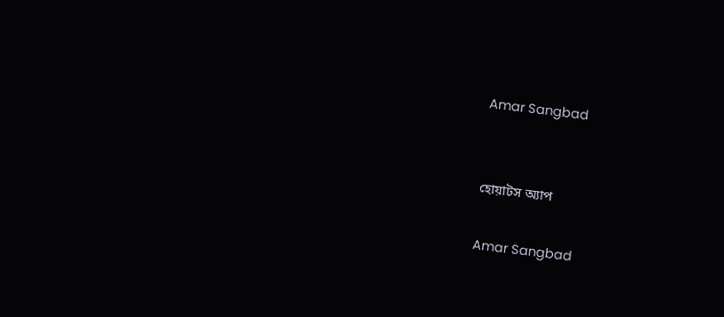Amar Sangbad


হোয়াটস অ্যাপ

Amar Sangbad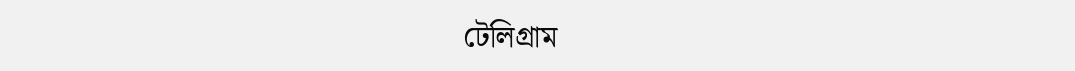টেলিগ্রাম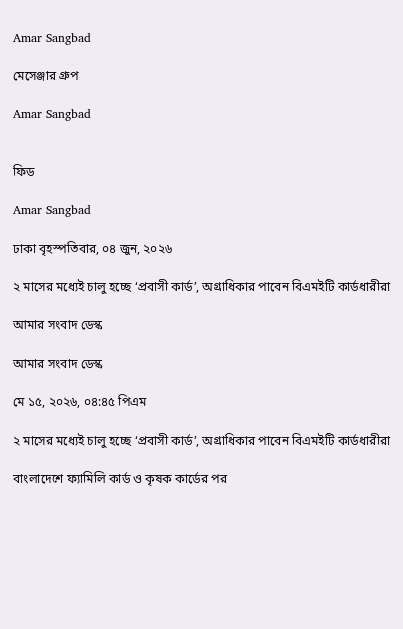Amar Sangbad

মেসেঞ্জার গ্রুপ

Amar Sangbad


ফিড

Amar Sangbad

ঢাকা বৃহস্পতিবার, ০৪ জুন, ২০২৬

২ মাসের মধ্যেই চালু হচ্ছে ‘প্রবাসী কার্ড’, অগ্রাধিকার পাবেন বিএমইটি কার্ডধারীরা

আমার সংবাদ ডেস্ক

আমার সংবাদ ডেস্ক

মে ১৫, ২০২৬, ০৪:৪৫ পিএম

২ মাসের মধ্যেই চালু হচ্ছে ‘প্রবাসী কার্ড’, অগ্রাধিকার পাবেন বিএমইটি কার্ডধারীরা

বাংলাদেশে ফ্যামিলি কার্ড ও কৃষক কার্ডের পর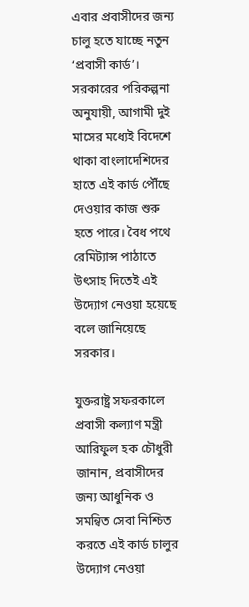এবার প্রবাসীদের জন্য চালু হতে যাচ্ছে নতুন ‘প্রবাসী কার্ড’। সরকারের পরিকল্পনা অনুযায়ী, আগামী দুই মাসের মধ্যেই বিদেশে থাকা বাংলাদেশিদের হাতে এই কার্ড পৌঁছে দেওয়ার কাজ শুরু হতে পারে। বৈধ পথে রেমিট্যান্স পাঠাতে উৎসাহ দিতেই এই উদ্যোগ নেওয়া হয়েছে বলে জানিয়েছে সরকার।

যুক্তরাষ্ট্র সফরকালে প্রবাসী কল্যাণ মন্ত্রী আরিফুল হক চৌধুরী জানান, প্রবাসীদের জন্য আধুনিক ও সমন্বিত সেবা নিশ্চিত করতে এই কার্ড চালুর উদ্যোগ নেওয়া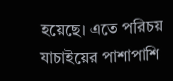হয়েছে। এতে পরিচয় যাচাইয়ের পাশাপাশি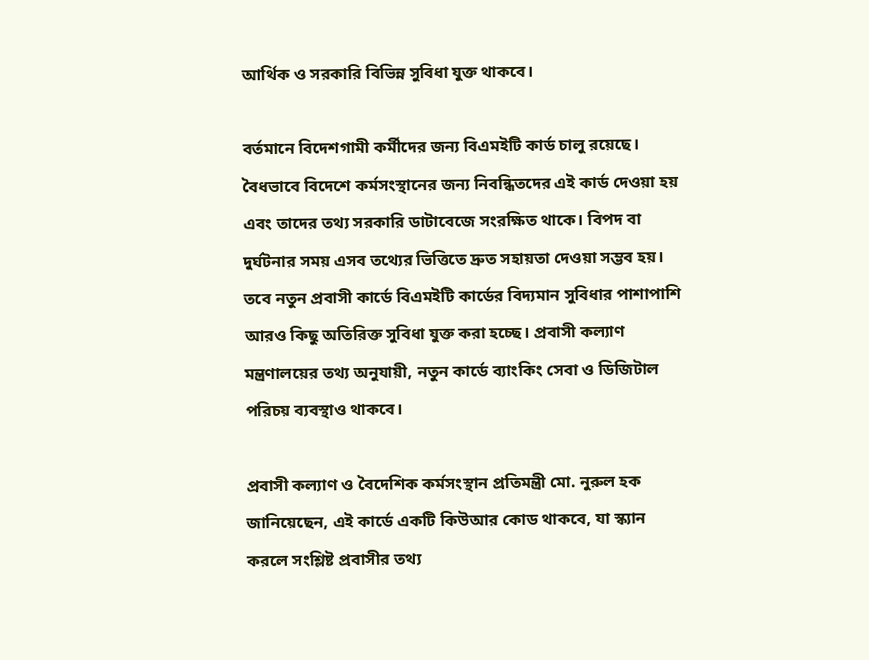আর্থিক ও সরকারি বিভিন্ন সুবিধা যুক্ত থাকবে।

বর্তমানে বিদেশগামী কর্মীদের জন্য বিএমইটি কার্ড চালু রয়েছে। বৈধভাবে বিদেশে কর্মসংস্থানের জন্য নিবন্ধিতদের এই কার্ড দেওয়া হয় এবং তাদের তথ্য সরকারি ডাটাবেজে সংরক্ষিত থাকে। বিপদ বা দুর্ঘটনার সময় এসব তথ্যের ভিত্তিতে দ্রুত সহায়তা দেওয়া সম্ভব হয়। তবে নতুন প্রবাসী কার্ডে বিএমইটি কার্ডের বিদ্যমান সুবিধার পাশাপাশি আরও কিছু অতিরিক্ত সুবিধা যুক্ত করা হচ্ছে। প্রবাসী কল্যাণ মন্ত্রণালয়ের তথ্য অনুযায়ী, নতুন কার্ডে ব্যাংকিং সেবা ও ডিজিটাল পরিচয় ব্যবস্থাও থাকবে।

প্রবাসী কল্যাণ ও বৈদেশিক কর্মসংস্থান প্রতিমন্ত্রী মো. নুরুল হক জানিয়েছেন, এই কার্ডে একটি কিউআর কোড থাকবে, যা স্ক্যান করলে সংশ্লিষ্ট প্রবাসীর তথ্য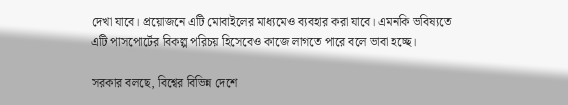দেখা যাবে। প্রয়োজনে এটি মোবাইলের মাধ্যমেও ব্যবহার করা যাবে। এমনকি ভবিষ্যতে এটি পাসপোর্টের বিকল্প পরিচয় হিসেবেও কাজে লাগতে পারে বলে ভাবা হচ্ছে।

সরকার বলছে, বিশ্বের বিভিন্ন দেশে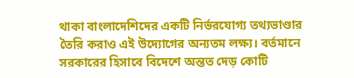থাকা বাংলাদেশিদের একটি নির্ভরযোগ্য তথ্যভাণ্ডার তৈরি করাও এই উদ্যোগের অন্যতম লক্ষ্য। বর্তমানে সরকারের হিসাবে বিদেশে অন্তত দেড় কোটি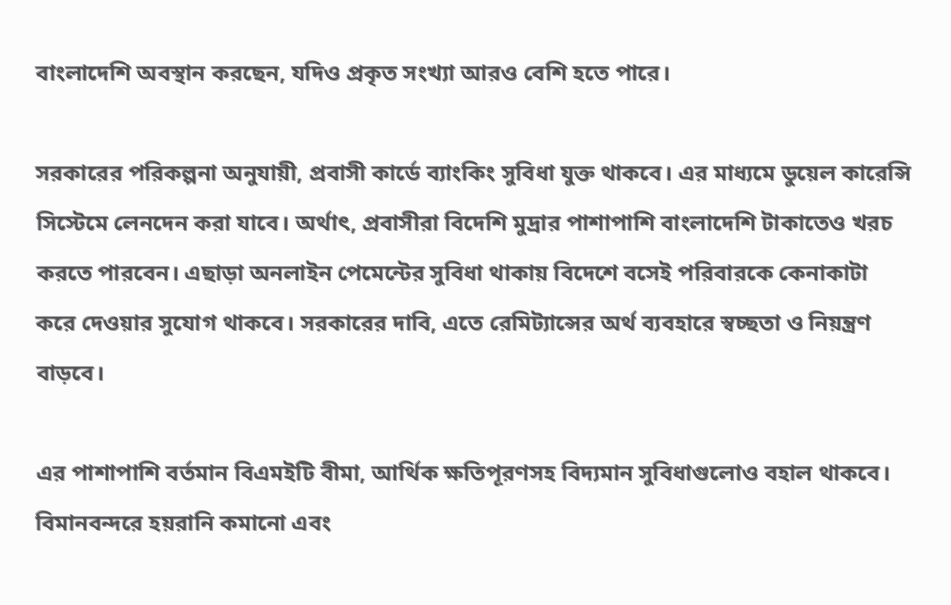বাংলাদেশি অবস্থান করছেন, যদিও প্রকৃত সংখ্যা আরও বেশি হতে পারে।

সরকারের পরিকল্পনা অনুযায়ী, প্রবাসী কার্ডে ব্যাংকিং সুবিধা যুক্ত থাকবে। এর মাধ্যমে ডুয়েল কারেন্সি সিস্টেমে লেনদেন করা যাবে। অর্থাৎ, প্রবাসীরা বিদেশি মুদ্রার পাশাপাশি বাংলাদেশি টাকাতেও খরচ করতে পারবেন। এছাড়া অনলাইন পেমেন্টের সুবিধা থাকায় বিদেশে বসেই পরিবারকে কেনাকাটা করে দেওয়ার সুযোগ থাকবে। সরকারের দাবি, এতে রেমিট্যান্সের অর্থ ব্যবহারে স্বচ্ছতা ও নিয়ন্ত্রণ বাড়বে।

এর পাশাপাশি বর্তমান বিএমইটি বীমা, আর্থিক ক্ষতিপূরণসহ বিদ্যমান সুবিধাগুলোও বহাল থাকবে। বিমানবন্দরে হয়রানি কমানো এবং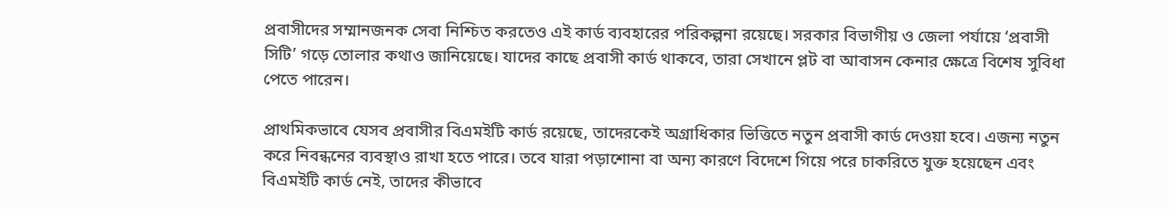প্রবাসীদের সম্মানজনক সেবা নিশ্চিত করতেও এই কার্ড ব্যবহারের পরিকল্পনা রয়েছে। সরকার বিভাগীয় ও জেলা পর্যায়ে ‘প্রবাসী সিটি’ গড়ে তোলার কথাও জানিয়েছে। যাদের কাছে প্রবাসী কার্ড থাকবে, তারা সেখানে প্লট বা আবাসন কেনার ক্ষেত্রে বিশেষ সুবিধা পেতে পারেন।

প্রাথমিকভাবে যেসব প্রবাসীর বিএমইটি কার্ড রয়েছে, তাদেরকেই অগ্রাধিকার ভিত্তিতে নতুন প্রবাসী কার্ড দেওয়া হবে। এজন্য নতুন করে নিবন্ধনের ব্যবস্থাও রাখা হতে পারে। তবে যারা পড়াশোনা বা অন্য কারণে বিদেশে গিয়ে পরে চাকরিতে যুক্ত হয়েছেন এবং বিএমইটি কার্ড নেই, তাদের কীভাবে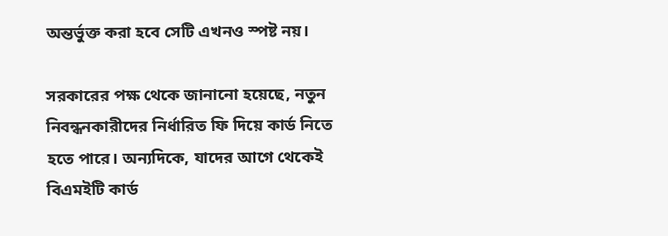অন্তর্ভুক্ত করা হবে সেটি এখনও স্পষ্ট নয়।

সরকারের পক্ষ থেকে জানানো হয়েছে, নতুন নিবন্ধনকারীদের নির্ধারিত ফি দিয়ে কার্ড নিতে হতে পারে। অন্যদিকে, যাদের আগে থেকেই বিএমইটি কার্ড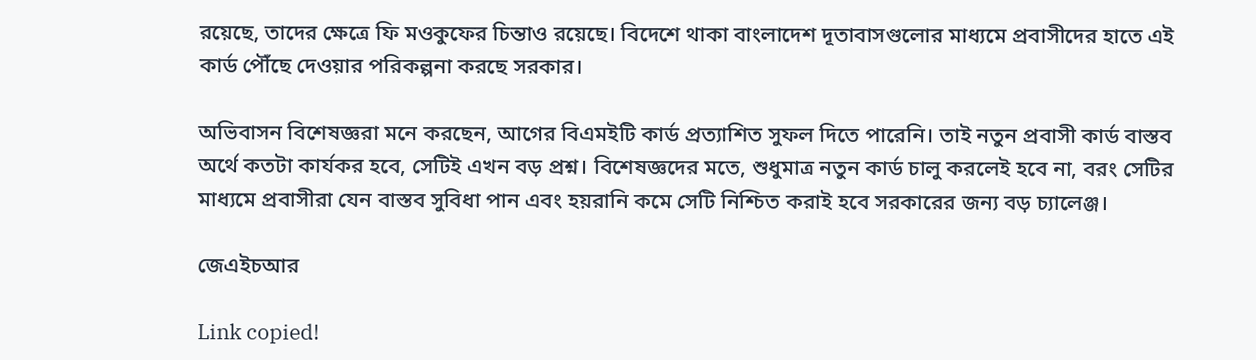রয়েছে, তাদের ক্ষেত্রে ফি মওকুফের চিন্তাও রয়েছে। বিদেশে থাকা বাংলাদেশ দূতাবাসগুলোর মাধ্যমে প্রবাসীদের হাতে এই কার্ড পৌঁছে দেওয়ার পরিকল্পনা করছে সরকার।

অভিবাসন বিশেষজ্ঞরা মনে করছেন, আগের বিএমইটি কার্ড প্রত্যাশিত সুফল দিতে পারেনি। তাই নতুন প্রবাসী কার্ড বাস্তব অর্থে কতটা কার্যকর হবে, সেটিই এখন বড় প্রশ্ন। বিশেষজ্ঞদের মতে, শুধুমাত্র নতুন কার্ড চালু করলেই হবে না, বরং সেটির মাধ্যমে প্রবাসীরা যেন বাস্তব সুবিধা পান এবং হয়রানি কমে সেটি নিশ্চিত করাই হবে সরকারের জন্য বড় চ্যালেঞ্জ।

জেএইচআর

Link copied!